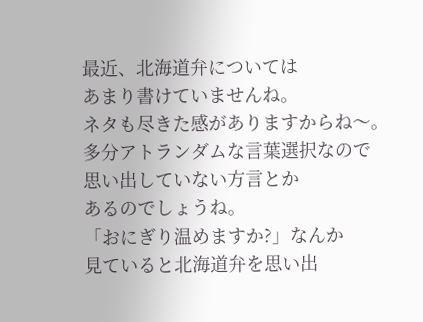最近、北海道弁については
あまり書けていませんね。
ネタも尽きた感がありますからね〜。
多分アトランダムな言葉選択なので
思い出していない方言とか
あるのでしょうね。
「おにぎり温めますか?」なんか
見ていると北海道弁を思い出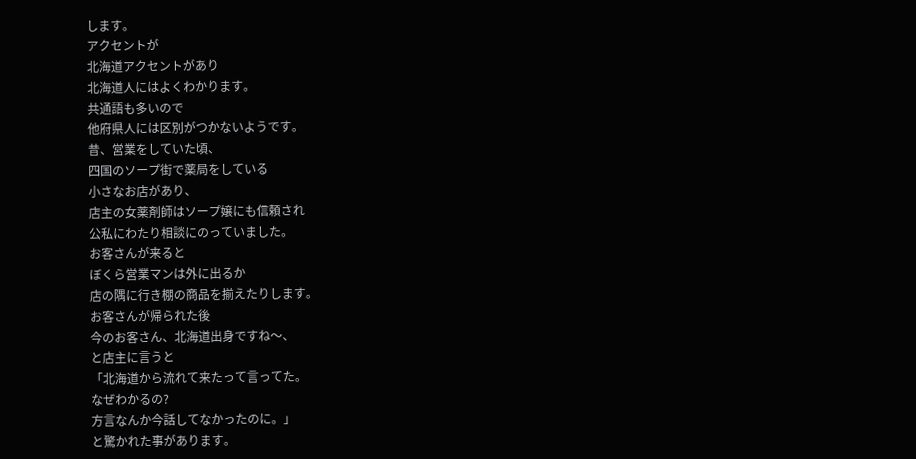します。
アクセントが
北海道アクセントがあり
北海道人にはよくわかります。
共通語も多いので
他府県人には区別がつかないようです。
昔、営業をしていた頃、
四国のソープ街で薬局をしている
小さなお店があり、
店主の女薬剤師はソープ嬢にも信頼され
公私にわたり相談にのっていました。
お客さんが来ると
ぼくら営業マンは外に出るか
店の隅に行き棚の商品を揃えたりします。
お客さんが帰られた後
今のお客さん、北海道出身ですね〜、
と店主に言うと
「北海道から流れて来たって言ってた。
なぜわかるの?
方言なんか今話してなかったのに。」
と驚かれた事があります。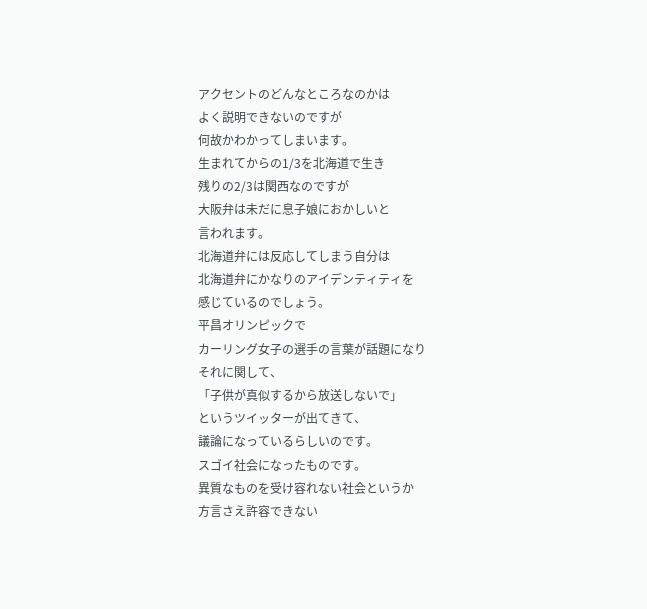アクセントのどんなところなのかは
よく説明できないのですが
何故かわかってしまいます。
生まれてからの1/3を北海道で生き
残りの2/3は関西なのですが
大阪弁は未だに息子娘におかしいと
言われます。
北海道弁には反応してしまう自分は
北海道弁にかなりのアイデンティティを
感じているのでしょう。
平昌オリンピックで
カーリング女子の選手の言葉が話題になり
それに関して、
「子供が真似するから放送しないで」
というツイッターが出てきて、
議論になっているらしいのです。
スゴイ社会になったものです。
異質なものを受け容れない社会というか
方言さえ許容できない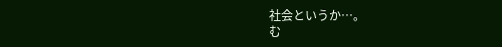社会というか…。
む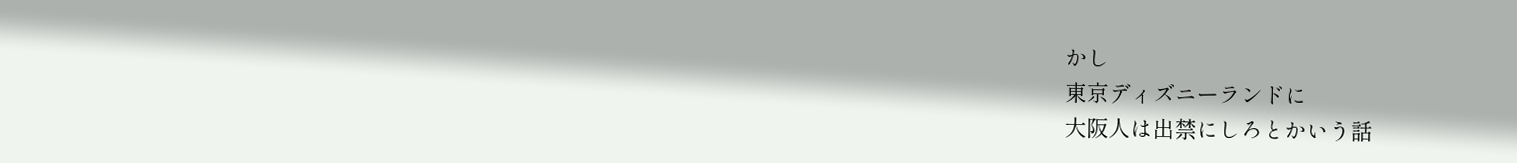かし
東京ディズニーランドに
大阪人は出禁にしろとかいう話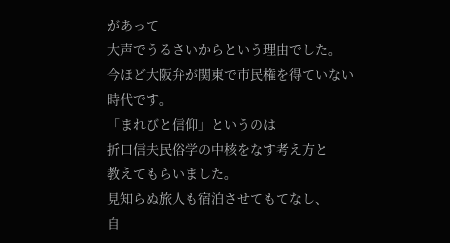があって
大声でうるさいからという理由でした。
今ほど大阪弁が関東で市民権を得ていない
時代です。
「まれびと信仰」というのは
折口信夫民俗学の中核をなす考え方と
教えてもらいました。
見知らぬ旅人も宿泊させてもてなし、
自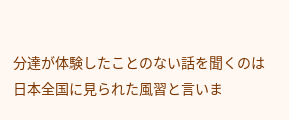分達が体験したことのない話を聞くのは
日本全国に見られた風習と言いま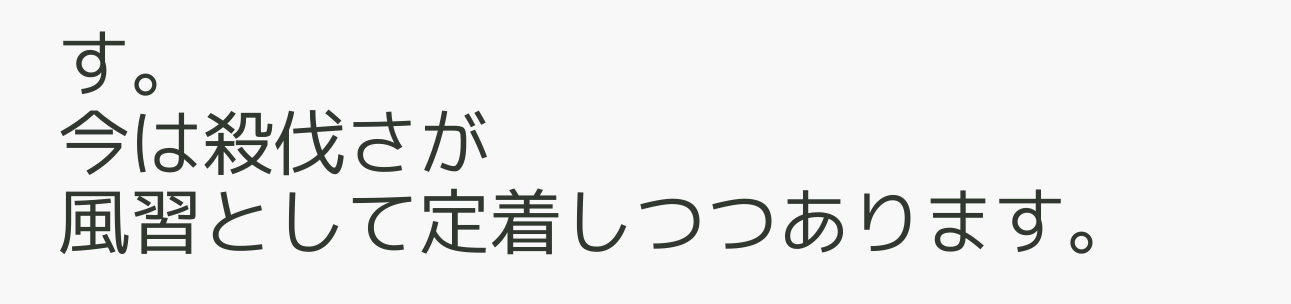す。
今は殺伐さが
風習として定着しつつあります。